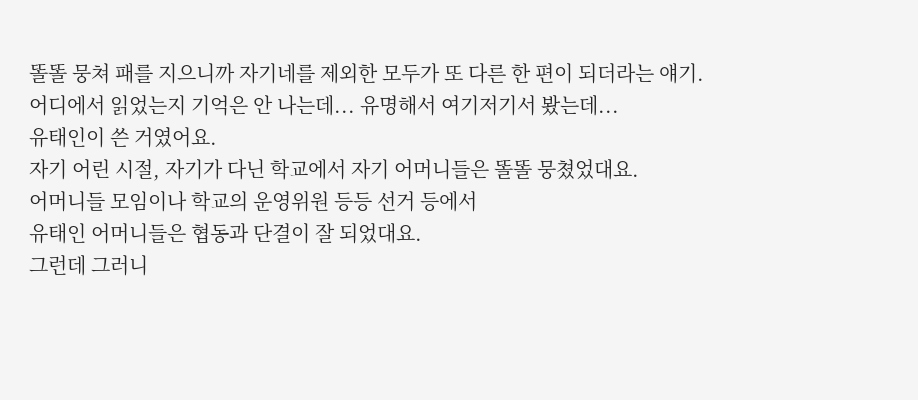똘똘 뭉쳐 패를 지으니까 자기네를 제외한 모두가 또 다른 한 편이 되더라는 얘기.
어디에서 읽었는지 기억은 안 나는데... 유명해서 여기저기서 봤는데...
유태인이 쓴 거였어요.
자기 어린 시절, 자기가 다닌 학교에서 자기 어머니들은 똘똘 뭉쳤었대요.
어머니들 모임이나 학교의 운영위원 등등 선거 등에서
유태인 어머니들은 협동과 단결이 잘 되었대요.
그런데 그러니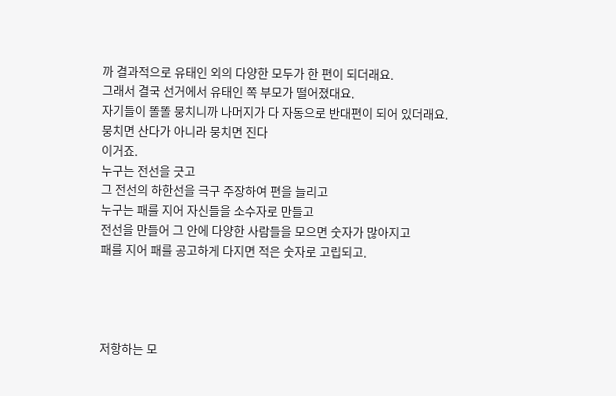까 결과적으로 유태인 외의 다양한 모두가 한 편이 되더래요.
그래서 결국 선거에서 유태인 쪽 부모가 떨어졌대요.
자기들이 똘똘 뭉치니까 나머지가 다 자동으로 반대편이 되어 있더래요.
뭉치면 산다가 아니라 뭉치면 진다
이거죠.
누구는 전선을 긋고
그 전선의 하한선을 극구 주장하여 편을 늘리고
누구는 패를 지어 자신들을 소수자로 만들고
전선을 만들어 그 안에 다양한 사람들을 모으면 숫자가 많아지고
패를 지어 패를 공고하게 다지면 적은 숫자로 고립되고.




저항하는 모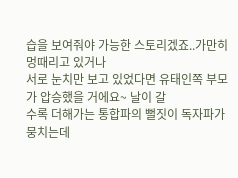습을 보여줘야 가능한 스토리겠죠..가만히 멍때리고 있거나
서로 눈치만 보고 있었다면 유태인쪽 부모가 압승했을 거에요~ 날이 갈
수록 더해가는 통합파의 뻘짓이 독자파가 뭉치는데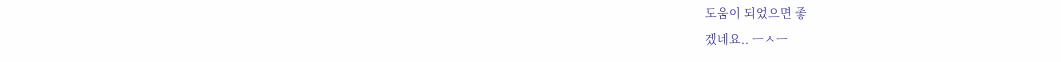도움이 되었으면 좋
겠네요.. ㅡㅅㅡ